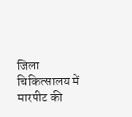जिला चिकित्सालय में मारपीट की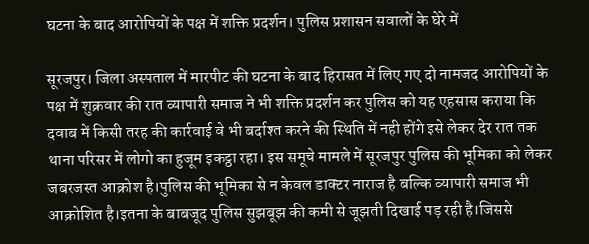घटना के बाद आरोपियों के पक्ष में शक्ति प्रदर्शन। पुलिस प्रशासन सवालों के घेरे में

सूरजपुर। जिला अस्पताल में मारपीट की घटना के बाद हिरासत में लिए गए दो नामजद आरोपियों के पक्ष में शुक्रवार की रात व्यापारी समाज ने भी शक्ति प्रदर्शन कर पुलिस को यह एहसास कराया कि दवाब में किसी तरह की कार्रवाई वे भी बर्दाश्त करने की स्थिति में नही होंगे इसे लेकर देर रात तक थाना परिसर में लोगो का हुजूम इकट्ठा रहा। इस समूचे मामले में सूरजपुर पुलिस की भूमिका को लेकर जबरजस्त आक्रोश है।पुलिस की भूमिका से न केवल डाक्टर नाराज है बल्कि व्यापारी समाज भी आक्रोशित है।इतना के बाबजूद पुलिस सुझबूझ की कमी से जूझती दिखाई पड़ रही है।जिससे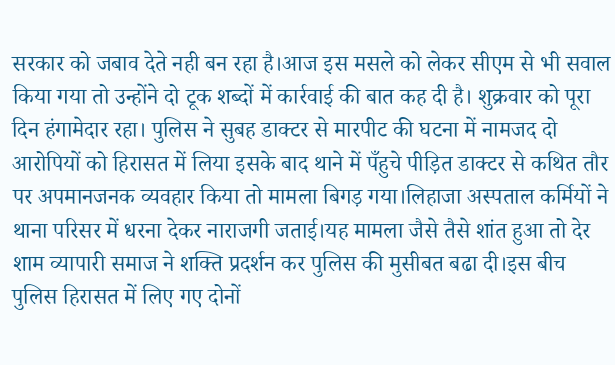सरकार को जबाव देते नही बन रहा है।आज इस मसले को लेकर सीएम से भी सवाल किया गया तो उन्होंने दो टूक शब्दों में कार्रवाई की बात कह दी है। शुक्रवार को पूरा दिन हंगामेदार रहा। पुलिस ने सुबह डाक्टर से मारपीट की घटना में नामजद दो आरोपियों को हिरासत में लिया इसके बाद थाने में पँहुचे पीड़ित डाक्टर से कथित तौर पर अपमानजनक व्यवहार किया तो मामला बिगड़ गया।लिहाजा अस्पताल कर्मियों ने थाना परिसर में धरना देकर नाराजगी जताई।यह मामला जैसे तैसे शांत हुआ तो देर शाम व्यापारी समाज ने शक्ति प्रदर्शन कर पुलिस की मुसीबत बढा दी।इस बीच पुलिस हिरासत में लिए गए दोनों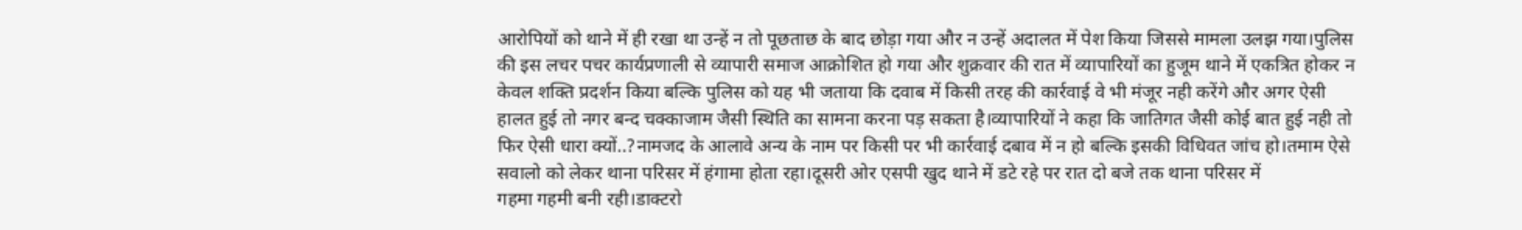आरोपियों को थाने में ही रखा था उन्हें न तो पूछताछ के बाद छोड़ा गया और न उन्हें अदालत में पेश किया जिससे मामला उलझ गया।पुलिस की इस लचर पचर कार्यप्रणाली से व्यापारी समाज आक्रोशित हो गया और शुक्रवार की रात में व्यापारियों का हुजूम थाने में एकत्रित होकर न केवल शक्ति प्रदर्शन किया बल्कि पुलिस को यह भी जताया कि दवाब में किसी तरह की कार्रवाई वे भी मंजूर नही करेंगे और अगर ऐसी हालत हुई तो नगर बन्द चक्काजाम जैसी स्थिति का सामना करना पड़ सकता है।व्यापारियों ने कहा कि जातिगत जैसी कोई बात हुई नही तो फिर ऐसी धारा क्यों..?नामजद के आलावे अन्य के नाम पर किसी पर भी कार्रवाई दबाव में न हो बल्कि इसकी विधिवत जांच हो।तमाम ऐसे सवालो को लेकर थाना परिसर में हंगामा होता रहा।दूसरी ओर एसपी खुद थाने में डटे रहे पर रात दो बजे तक थाना परिसर में
गहमा गहमी बनी रही।डाक्टरो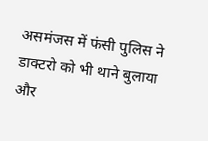असमंजस में फंसी पुलिस ने डाक्टरो को भी थाने बुलाया और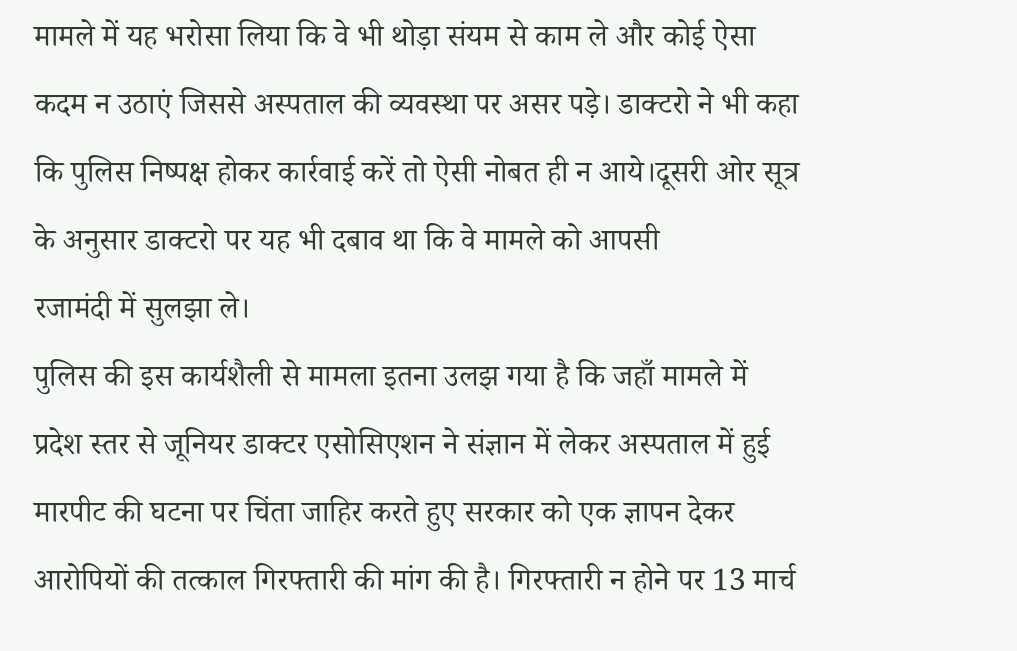मामले में यह भरोसा लिया कि वे भी थोड़ा संयम से काम ले और कोई ऐसा कदम न उठाएं जिससे अस्पताल की व्यवस्था पर असर पड़े। डाक्टरो ने भी कहा कि पुलिस निष्पक्ष होकर कार्रवाई करें तो ऐसी नोबत ही न आये।दूसरी ओर सूत्र के अनुसार डाक्टरो पर यह भी दबाव था कि वे मामले को आपसी
रजामंदी में सुलझा ले।
पुलिस की इस कार्यशैली से मामला इतना उलझ गया है कि जहाँ मामले में प्रदेश स्तर से जूनियर डाक्टर एसोसिएशन ने संज्ञान में लेकर अस्पताल में हुई मारपीट की घटना पर चिंता जाहिर करते हुए सरकार को एक ज्ञापन देकर आरोपियों की तत्काल गिरफ्तारी की मांग की है। गिरफ्तारी न होने पर 13 मार्च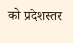को प्रदेशस्तर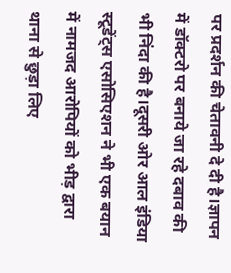पर प्रदर्शन की चेतावनी दे दी है।ज्ञापन में डॉक्टरो पर बनाये जा रहे दबाव की भी निंदा की है।दूसरी ओर आल इंडिया स्टूडेंट्स एसोसिएशन ने भी एक बयान में नामजद आरोपियों को भीड़ द्वारा थाना से छुड़ा लिए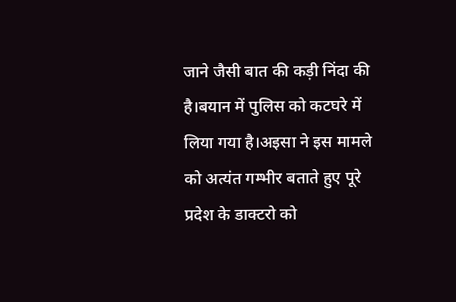जाने जैसी बात की कड़ी निंदा की है।बयान में पुलिस को कटघरे में लिया गया है।अइसा ने इस मामले को अत्यंत गम्भीर बताते हुए पूरे प्रदेश के डाक्टरो को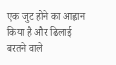एक जुट होने का आह्वान किया है और ढिलाई बरतने वाले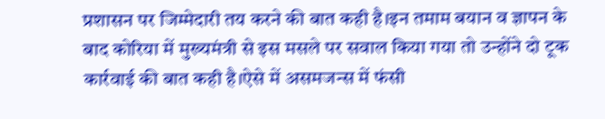प्रशासन पर जिम्मेदारी तय करने की बात कही है।इन तमाम बयान व ज्ञापन के बाद कोरिया में मुख्यमंत्री से इस मसले पर सवाल किया गया तो उन्होंने दो टूक कार्रवाई की बात कही है।ऐसे में असमजन्स में फंसी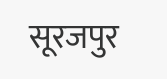सूरजपुर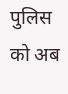पुलिस को अब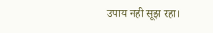उपाय नही सूझ रहा।